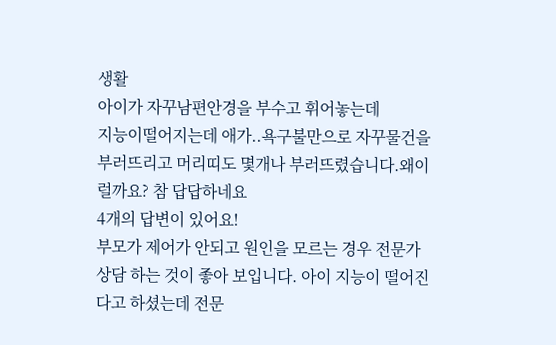생활
아이가 자꾸남편안경을 부수고 휘어놓는데
지능이떨어지는데 애가..욕구불만으로 자꾸물건을 부러뜨리고 머리띠도 몇개나 부러뜨렸습니다.왜이럴까요? 참 답답하네요
4개의 답변이 있어요!
부모가 제어가 안되고 원인을 모르는 경우 전문가 상담 하는 것이 좋아 보입니다. 아이 지능이 떨어진다고 하셨는데 전문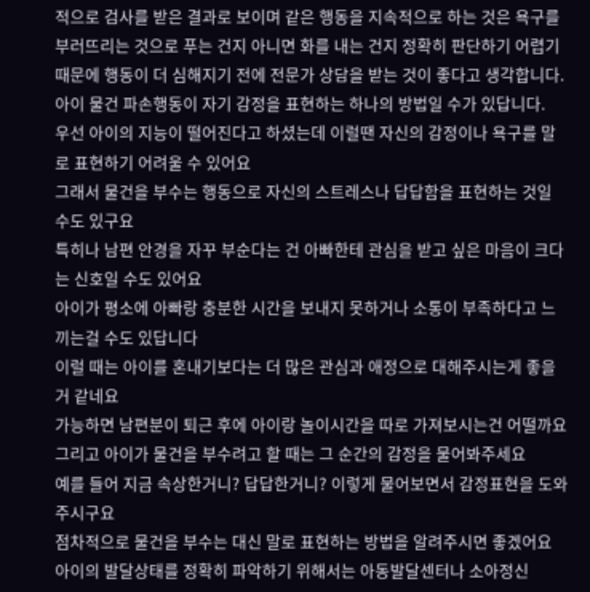적으로 검사를 받은 결과로 보이며 같은 행동을 지속적으로 하는 것은 욕구를 부러뜨리는 것으로 푸는 건지 아니면 화를 내는 건지 정확히 판단하기 어렵기 때문에 행동이 더 심해지기 전에 전문가 상담을 받는 것이 좋다고 생각합니다.
아이 물건 파손행동이 자기 감정을 표현하는 하나의 방법일 수가 있답니다.
우선 아이의 지능이 떨어진다고 하셨는데 이럴땐 자신의 감정이나 욕구를 말로 표현하기 어려울 수 있어요
그래서 물건을 부수는 행동으로 자신의 스트레스나 답답함을 표현하는 것일 수도 있구요
특히나 남편 안경을 자꾸 부순다는 건 아빠한테 관심을 받고 싶은 마음이 크다는 신호일 수도 있어요
아이가 평소에 아빠랑 충분한 시간을 보내지 못하거나 소통이 부족하다고 느끼는걸 수도 있답니다
이럴 때는 아이를 혼내기보다는 더 많은 관심과 애정으로 대해주시는게 좋을거 같네요
가능하면 남편분이 퇴근 후에 아이랑 놀이시간을 따로 가져보시는건 어떨까요
그리고 아이가 물건을 부수려고 할 때는 그 순간의 감정을 물어봐주세요
예를 들어 지금 속상한거니? 답답한거니? 이렇게 물어보면서 감정표현을 도와주시구요
점차적으로 물건을 부수는 대신 말로 표현하는 방법을 알려주시면 좋겠어요
아이의 발달상태를 정확히 파악하기 위해서는 아동발달센터나 소아정신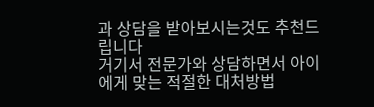과 상담을 받아보시는것도 추천드립니다
거기서 전문가와 상담하면서 아이에게 맞는 적절한 대처방법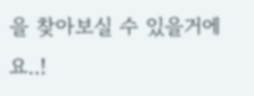을 찾아보실 수 있을거에요..!